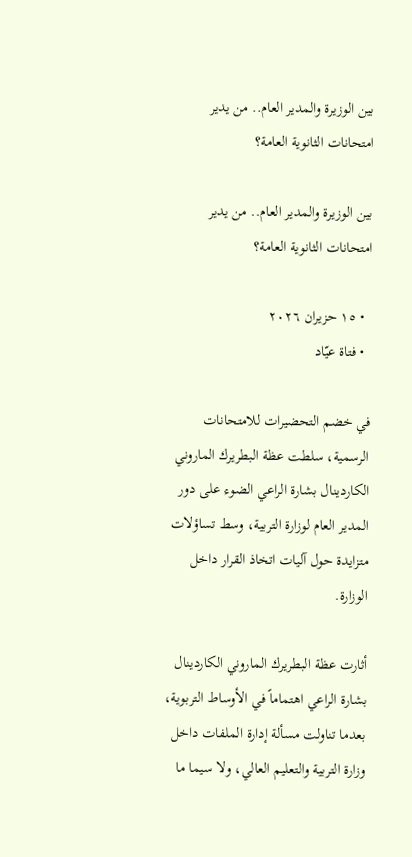بين الوزيرة والمدير العام.. من يدير امتحانات الثانوية العامة؟

بين الوزيرة والمدير العام.. من يدير امتحانات الثانوية العامة؟

  • ١٥ حزيران ٢٠٢٦
  • فتاة عيّاد

في خضم التحضيرات للامتحانات الرسمية، سلطت عظة البطريرك الماروني الكاردينال بشارة الراعي الضوء على دور المدير العام لوزارة التربية، وسط تساؤلات متزايدة حول آليات اتخاذ القرار داخل الوزارة.

أثارت عظة البطريرك الماروني الكاردينال بشارة الراعي اهتماماً في الأوساط التربوية، بعدما تناولت مسألة إدارة الملفات داخل وزارة التربية والتعليم العالي، ولا سيما ما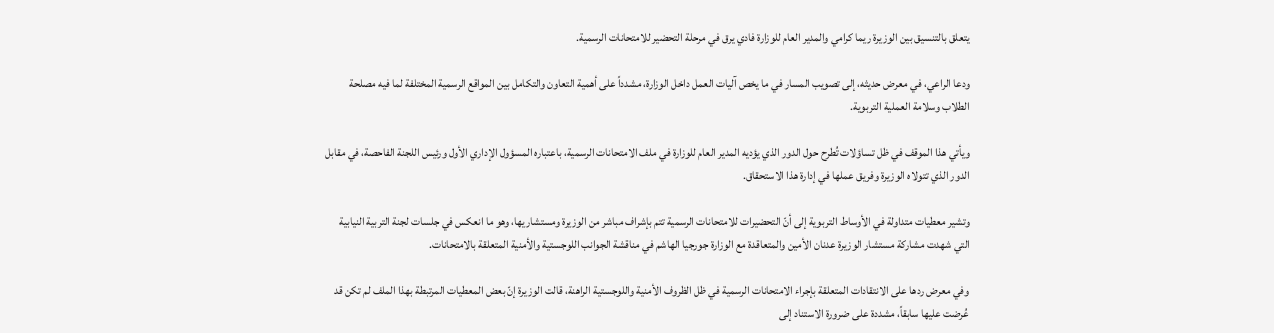يتعلق بالتنسيق بين الوزيرة ريما كرامي والمدير العام للوزارة فادي يرق في مرحلة التحضير للامتحانات الرسمية.

ودعا الراعي، في معرض حديثه، إلى تصويب المسار في ما يخص آليات العمل داخل الوزارة، مشدداً على أهمية التعاون والتكامل بين المواقع الرسمية المختلفة لما فيه مصلحة الطلاب وسلامة العملية التربوية.

ويأتي هذا الموقف في ظل تساؤلات تُطرح حول الدور الذي يؤديه المدير العام للوزارة في ملف الامتحانات الرسمية، باعتباره المسؤول الإداري الأول ورئيس اللجنة الفاحصة، في مقابل الدور الذي تتولاه الوزيرة وفريق عملها في إدارة هذا الاستحقاق.

وتشير معطيات متداولة في الأوساط التربوية إلى أنّ التحضيرات للامتحانات الرسمية تتم بإشراف مباشر من الوزيرة ومستشاريها، وهو ما انعكس في جلسات لجنة التربية النيابية التي شهدت مشاركة مستشار الوزيرة عدنان الأمين والمتعاقدة مع الوزارة جورجيا الهاشم في مناقشة الجوانب اللوجستية والأمنية المتعلقة بالامتحانات.

وفي معرض ردها على الانتقادات المتعلقة بإجراء الامتحانات الرسمية في ظل الظروف الأمنية واللوجستية الراهنة، قالت الوزيرة إنّ بعض المعطيات المرتبطة بهذا الملف لم تكن قد عُرضت عليها سابقاً، مشددة على ضرورة الاستناد إلى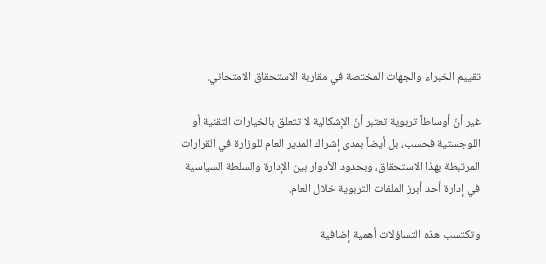تقييم الخبراء والجهات المختصة في مقاربة الاستحقاق الامتحاني.

غير أنّ أوساطاً تربوية تعتبر أنّ الإشكالية لا تتعلق بالخيارات التقنية أو اللوجستية فحسب، بل أيضاً بمدى إشراك المدير العام للوزارة في القرارات المرتبطة بهذا الاستحقاق، وبحدود الأدوار بين الإدارة والسلطة السياسية في إدارة أحد أبرز الملفات التربوية خلال العام.

وتكتسب هذه التساؤلات أهمية إضافية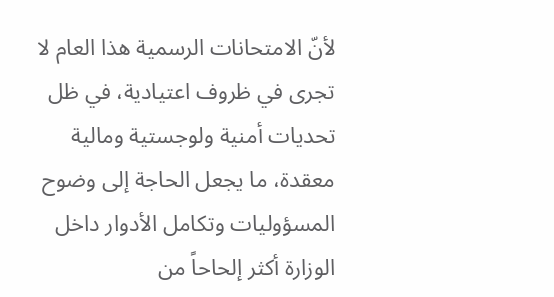لأنّ الامتحانات الرسمية هذا العام لا تجرى في ظروف اعتيادية، في ظل تحديات أمنية ولوجستية ومالية معقدة، ما يجعل الحاجة إلى وضوح المسؤوليات وتكامل الأدوار داخل الوزارة أكثر إلحاحاً من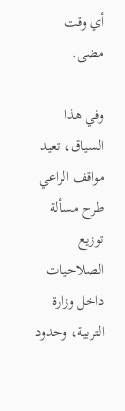أي وقت مضى.

وفي هذا السياق، تعيد مواقف الراعي طرح مسألة توزيع الصلاحيات داخل وزارة التربية، وحدود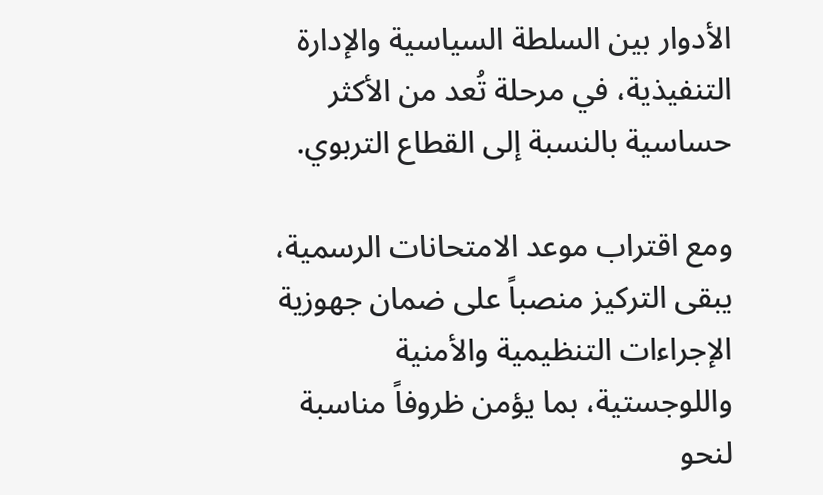الأدوار بين السلطة السياسية والإدارة التنفيذية، في مرحلة تُعد من الأكثر حساسية بالنسبة إلى القطاع التربوي.

ومع اقتراب موعد الامتحانات الرسمية، يبقى التركيز منصباً على ضمان جهوزية الإجراءات التنظيمية والأمنية واللوجستية، بما يؤمن ظروفاً مناسبة لنحو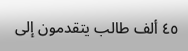٤٥ ألف طالب يتقدمون إلى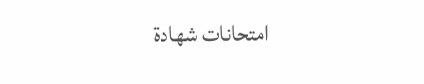امتحانات شهادة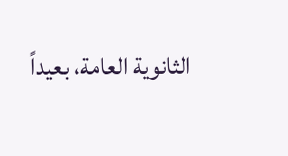الثانوية العامة، بعيداً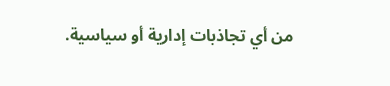من أي تجاذبات إدارية أو سياسية.